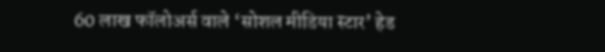60 लाख फॉलोअर्स वाले ‘सोशल मीडिया स्टार’ हेड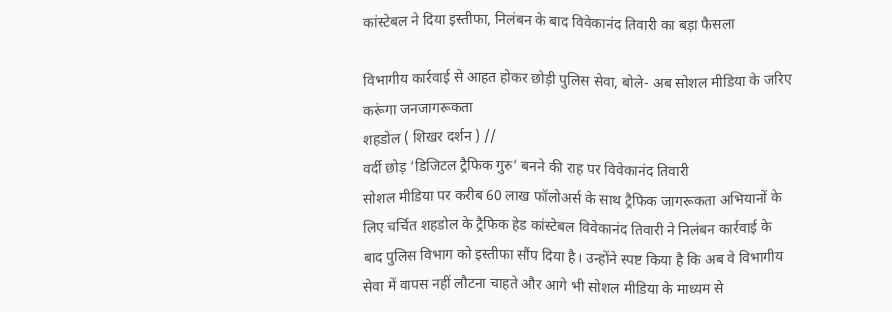कांस्टेबल ने दिया इस्तीफा, निलंबन के बाद विवेकानंद तिवारी का बड़ा फैसला

विभागीय कार्रवाई से आहत होकर छोड़ी पुलिस सेवा, बोले- अब सोशल मीडिया के जरिए करूंगा जनजागरूकता
शहडोल ( शिखर दर्शन ) //
वर्दी छोड़ ‘डिजिटल ट्रैफिक गुरु’ बनने की राह पर विवेकानंद तिवारी
सोशल मीडिया पर करीब 60 लाख फॉलोअर्स के साथ ट्रैफिक जागरूकता अभियानों के लिए चर्चित शहडोल के ट्रैफिक हेड कांस्टेबल विवेकानंद तिवारी ने निलंबन कार्रवाई के बाद पुलिस विभाग को इस्तीफा सौंप दिया है। उन्होंने स्पष्ट किया है कि अब वे विभागीय सेवा में वापस नहीं लौटना चाहते और आगे भी सोशल मीडिया के माध्यम से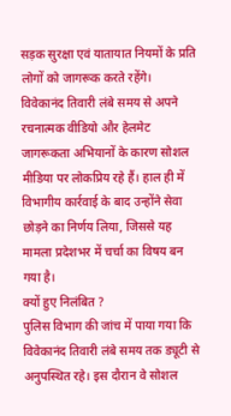सड़क सुरक्षा एवं यातायात नियमों के प्रति लोगों को जागरूक करते रहेंगे।
विवेकानंद तिवारी लंबे समय से अपने रचनात्मक वीडियो और हेलमेट जागरूकता अभियानों के कारण सोशल मीडिया पर लोकप्रिय रहे हैं। हाल ही में विभागीय कार्रवाई के बाद उन्होंने सेवा छोड़ने का निर्णय लिया, जिससे यह मामला प्रदेशभर में चर्चा का विषय बन गया है।
क्यों हुए निलंबित ?
पुलिस विभाग की जांच में पाया गया कि विवेकानंद तिवारी लंबे समय तक ड्यूटी से अनुपस्थित रहे। इस दौरान वे सोशल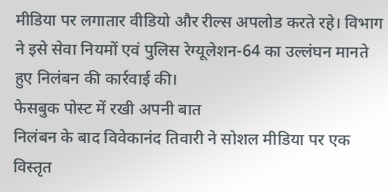मीडिया पर लगातार वीडियो और रील्स अपलोड करते रहे। विभाग ने इसे सेवा नियमों एवं पुलिस रेग्यूलेशन-64 का उल्लंघन मानते हुए निलंबन की कार्रवाई की।
फेसबुक पोस्ट में रखी अपनी बात
निलंबन के बाद विवेकानंद तिवारी ने सोशल मीडिया पर एक विस्तृत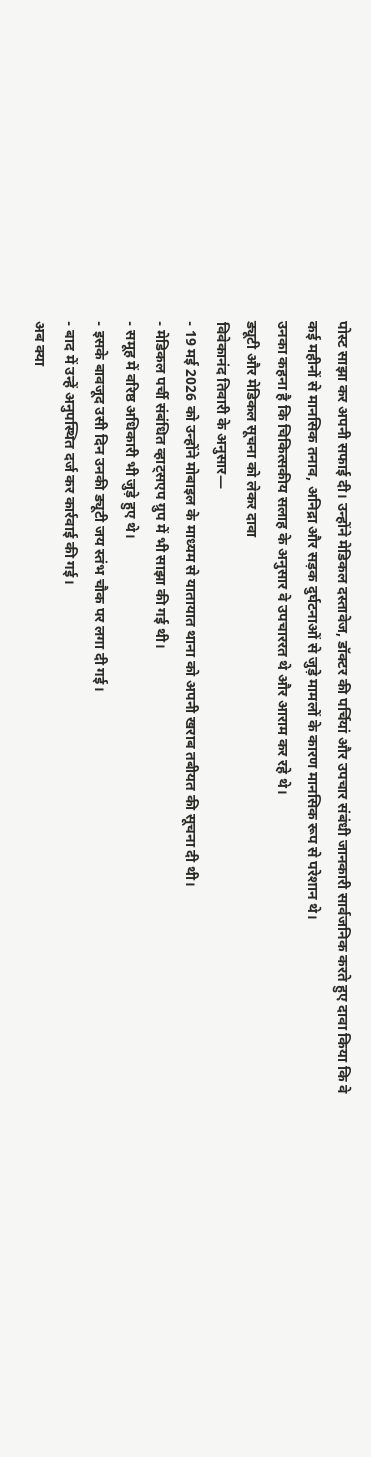पोस्ट साझा कर अपनी सफाई दी। उन्होंने मेडिकल दस्तावेज, डॉक्टर की पर्चियां और उपचार संबंधी जानकारी सार्वजनिक करते हुए दावा किया कि वे कई महीनों से मानसिक तनाव, अनिद्रा और सड़क दुर्घटनाओं से जुड़े मामलों के कारण मानसिक रूप से परेशान थे।
उनका कहना है कि चिकित्सकीय सलाह के अनुसार वे उपचाररत थे और आराम कर रहे थे।
ड्यूटी और मेडिकल सूचना को लेकर दावा
विवेकानंद तिवारी के अनुसार—
- 19 मई 2026 को उन्होंने मोबाइल के माध्यम से यातायात थाना को अपनी खराब तबीयत की सूचना दी थी।
- मेडिकल पर्ची संबंधित व्हाट्सएप ग्रुप में भी साझा की गई थी।
- समूह में वरिष्ठ अधिकारी भी जुड़े हुए थे।
- इसके बावजूद उसी दिन उनकी ड्यूटी जय स्तंभ चौक पर लगा दी गई।
- बाद में उन्हें अनुपस्थित दर्ज कर कार्रवाई की गई।
अब क्या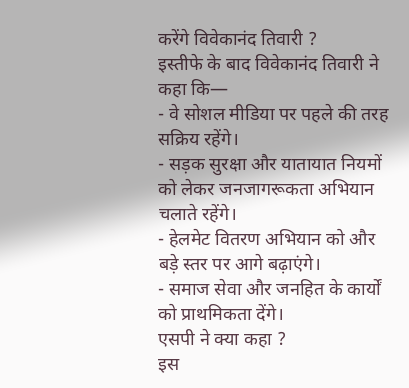करेंगे विवेकानंद तिवारी ?
इस्तीफे के बाद विवेकानंद तिवारी ने कहा कि—
- वे सोशल मीडिया पर पहले की तरह सक्रिय रहेंगे।
- सड़क सुरक्षा और यातायात नियमों को लेकर जनजागरूकता अभियान चलाते रहेंगे।
- हेलमेट वितरण अभियान को और बड़े स्तर पर आगे बढ़ाएंगे।
- समाज सेवा और जनहित के कार्यों को प्राथमिकता देंगे।
एसपी ने क्या कहा ?
इस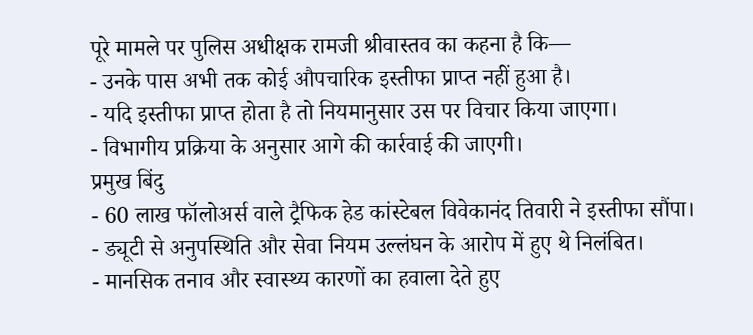पूरे मामले पर पुलिस अधीक्षक रामजी श्रीवास्तव का कहना है कि—
- उनके पास अभी तक कोई औपचारिक इस्तीफा प्राप्त नहीं हुआ है।
- यदि इस्तीफा प्राप्त होता है तो नियमानुसार उस पर विचार किया जाएगा।
- विभागीय प्रक्रिया के अनुसार आगे की कार्रवाई की जाएगी।
प्रमुख बिंदु
- 60 लाख फॉलोअर्स वाले ट्रैफिक हेड कांस्टेबल विवेकानंद तिवारी ने इस्तीफा सौंपा।
- ड्यूटी से अनुपस्थिति और सेवा नियम उल्लंघन के आरोप में हुए थे निलंबित।
- मानसिक तनाव और स्वास्थ्य कारणों का हवाला देते हुए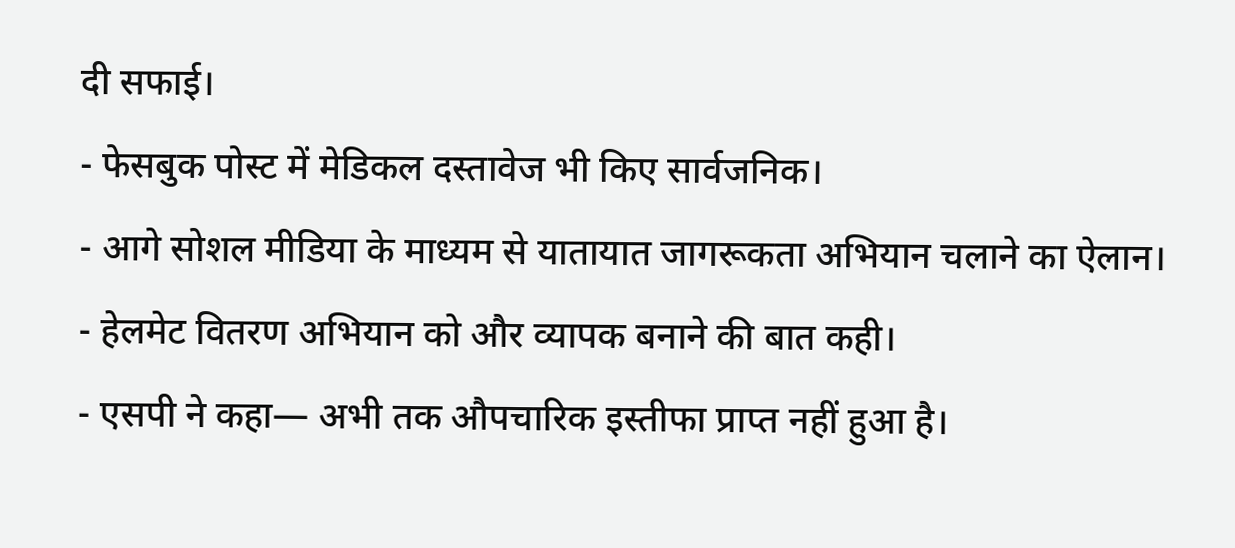दी सफाई।
- फेसबुक पोस्ट में मेडिकल दस्तावेज भी किए सार्वजनिक।
- आगे सोशल मीडिया के माध्यम से यातायात जागरूकता अभियान चलाने का ऐलान।
- हेलमेट वितरण अभियान को और व्यापक बनाने की बात कही।
- एसपी ने कहा— अभी तक औपचारिक इस्तीफा प्राप्त नहीं हुआ है।